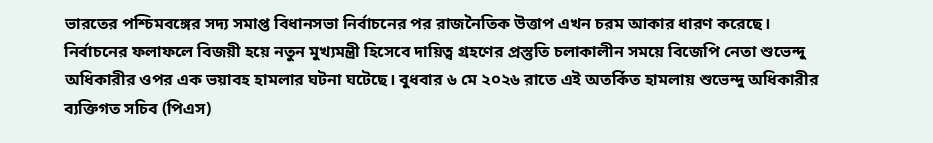ভারতের পশ্চিমবঙ্গের সদ্য সমাপ্ত বিধানসভা নির্বাচনের পর রাজনৈতিক উত্তাপ এখন চরম আকার ধারণ করেছে। নির্বাচনের ফলাফলে বিজয়ী হয়ে নতুন মুখ্যমন্ত্রী হিসেবে দায়িত্ব গ্রহণের প্রস্তুতি চলাকালীন সময়ে বিজেপি নেতা শুভেন্দু অধিকারীর ওপর এক ভয়াবহ হামলার ঘটনা ঘটেছে। বুধবার ৬ মে ২০২৬ রাতে এই অতর্কিত হামলায় শুভেন্দু অধিকারীর ব্যক্তিগত সচিব (পিএস)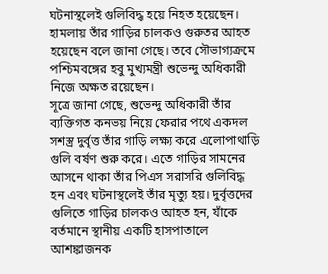ঘটনাস্থলেই গুলিবিদ্ধ হয়ে নিহত হয়েছেন। হামলায় তাঁর গাড়ির চালকও গুরুতর আহত হয়েছেন বলে জানা গেছে। তবে সৌভাগ্যক্রমে পশ্চিমবঙ্গের হবু মুখ্যমন্ত্রী শুভেন্দু অধিকারী নিজে অক্ষত রয়েছেন।
সূত্রে জানা গেছে, শুভেন্দু অধিকারী তাঁর ব্যক্তিগত কনভয় নিয়ে ফেরার পথে একদল সশস্ত্র দুর্বৃত্ত তাঁর গাড়ি লক্ষ্য করে এলোপাথাড়ি গুলি বর্ষণ শুরু করে। এতে গাড়ির সামনের আসনে থাকা তাঁর পিএস সরাসরি গুলিবিদ্ধ হন এবং ঘটনাস্থলেই তাঁর মৃত্যু হয়। দুর্বৃত্তদের গুলিতে গাড়ির চালকও আহত হন, যাঁকে বর্তমানে স্থানীয় একটি হাসপাতালে আশঙ্কাজনক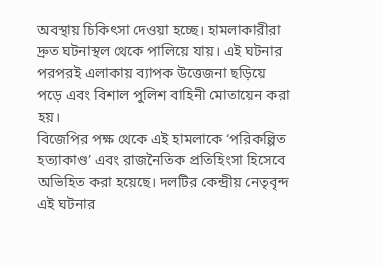অবস্থায় চিকিৎসা দেওয়া হচ্ছে। হামলাকারীরা দ্রুত ঘটনাস্থল থেকে পালিয়ে যায়। এই ঘটনার পরপরই এলাকায় ব্যাপক উত্তেজনা ছড়িয়ে পড়ে এবং বিশাল পুলিশ বাহিনী মোতায়েন করা হয়।
বিজেপির পক্ষ থেকে এই হামলাকে ‘পরিকল্পিত হত্যাকাণ্ড’ এবং রাজনৈতিক প্রতিহিংসা হিসেবে অভিহিত করা হয়েছে। দলটির কেন্দ্রীয় নেতৃবৃন্দ এই ঘটনার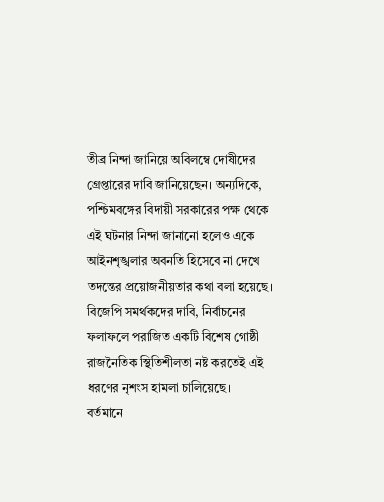তীব্র নিন্দা জানিয়ে অবিলম্বে দোষীদের গ্রেপ্তারের দাবি জানিয়েছেন। অন্যদিকে, পশ্চিমবঙ্গের বিদায়ী সরকারের পক্ষ থেকে এই ঘটনার নিন্দা জানানো হলেও একে আইনশৃঙ্খলার অবনতি হিসেবে না দেখে তদন্তের প্রয়োজনীয়তার কথা বলা হয়েছে। বিজেপি সমর্থকদের দাবি, নির্বাচনের ফলাফলে পরাজিত একটি বিশেষ গোষ্ঠী রাজনৈতিক স্থিতিশীলতা নষ্ট করতেই এই ধরণের নৃশংস হামলা চালিয়েছে।
বর্তমানে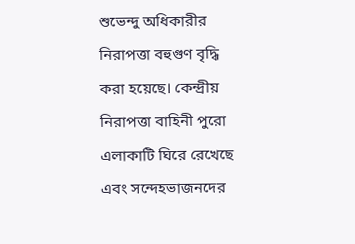শুভেন্দু অধিকারীর নিরাপত্তা বহুগুণ বৃদ্ধি করা হয়েছে। কেন্দ্রীয় নিরাপত্তা বাহিনী পুরো এলাকাটি ঘিরে রেখেছে এবং সন্দেহভাজনদের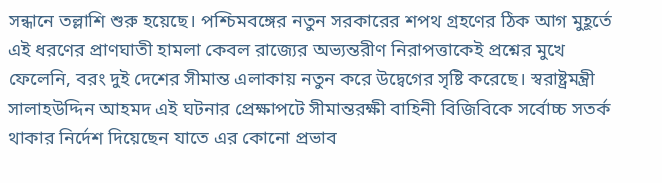সন্ধানে তল্লাশি শুরু হয়েছে। পশ্চিমবঙ্গের নতুন সরকারের শপথ গ্রহণের ঠিক আগ মুহূর্তে এই ধরণের প্রাণঘাতী হামলা কেবল রাজ্যের অভ্যন্তরীণ নিরাপত্তাকেই প্রশ্নের মুখে ফেলেনি, বরং দুই দেশের সীমান্ত এলাকায় নতুন করে উদ্বেগের সৃষ্টি করেছে। স্বরাষ্ট্রমন্ত্রী সালাহউদ্দিন আহমদ এই ঘটনার প্রেক্ষাপটে সীমান্তরক্ষী বাহিনী বিজিবিকে সর্বোচ্চ সতর্ক থাকার নির্দেশ দিয়েছেন যাতে এর কোনো প্রভাব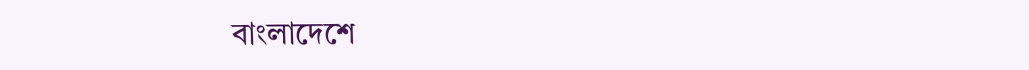বাংলাদেশে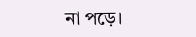না পড়ে।